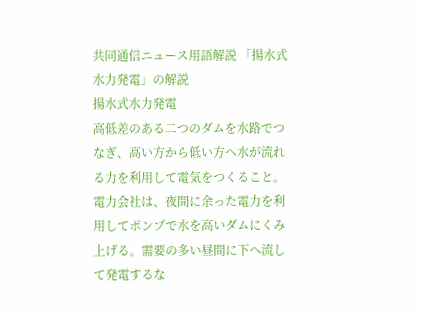共同通信ニュース用語解説 「揚水式水力発電」の解説
揚水式水力発電
高低差のある二つのダムを水路でつなぎ、高い方から低い方へ水が流れる力を利用して電気をつくること。電力会社は、夜間に余った電力を利用してポンプで水を高いダムにくみ上げる。需要の多い昼間に下へ流して発電するな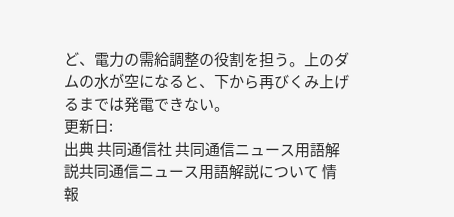ど、電力の需給調整の役割を担う。上のダムの水が空になると、下から再びくみ上げるまでは発電できない。
更新日:
出典 共同通信社 共同通信ニュース用語解説共同通信ニュース用語解説について 情報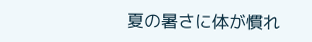夏の暑さに体が慣れ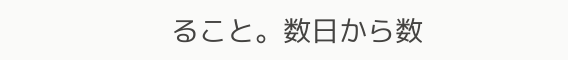ること。数日から数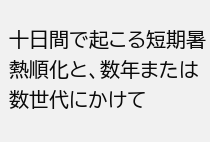十日間で起こる短期暑熱順化と、数年または数世代にかけて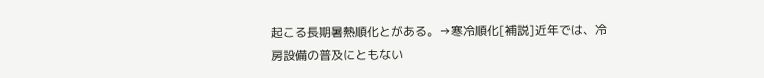起こる長期暑熱順化とがある。→寒冷順化[補説]近年では、冷房設備の普及にともない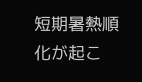短期暑熱順化が起こ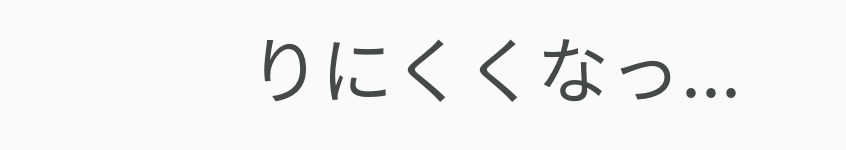りにくくなっ...